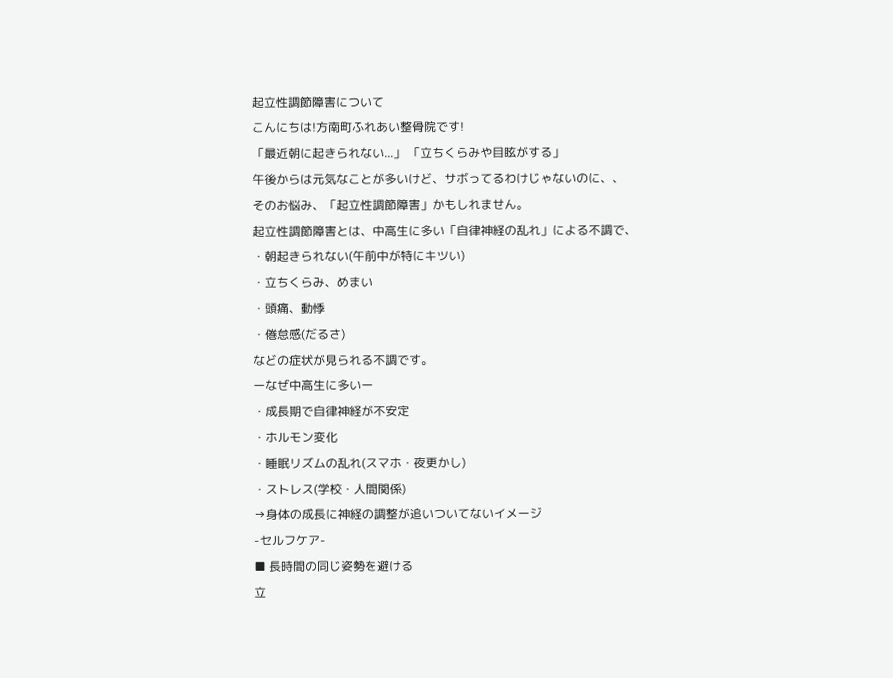起立性調節障害について
こんにちは!方南町ふれあい整骨院です!
「最近朝に起きられない...」 「立ちくらみや目眩がする」
午後からは元気なことが多いけど、サボってるわけじゃないのに、、
そのお悩み、「起立性調節障害」かもしれません。
起立性調節障害とは、中高生に多い「自律神経の乱れ」による不調で、
・朝起きられない(午前中が特にキツい)
・立ちくらみ、めまい
・頭痛、動悸
・倦怠感(だるさ)
などの症状が見られる不調です。
ーなぜ中高生に多いー
・成長期で自律神経が不安定
・ホルモン変化
・睡眠リズムの乱れ(スマホ・夜更かし)
・ストレス(学校・人間関係)
→身体の成長に神経の調整が追いついてないイメージ
-セルフケア-
■ 長時間の同じ姿勢を避ける
立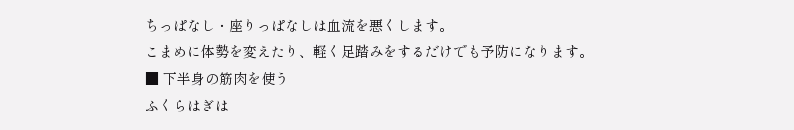ちっぱなし・座りっぱなしは血流を悪くします。
こまめに体勢を変えたり、軽く足踏みをするだけでも予防になります。
■ 下半身の筋肉を使う
ふくらはぎは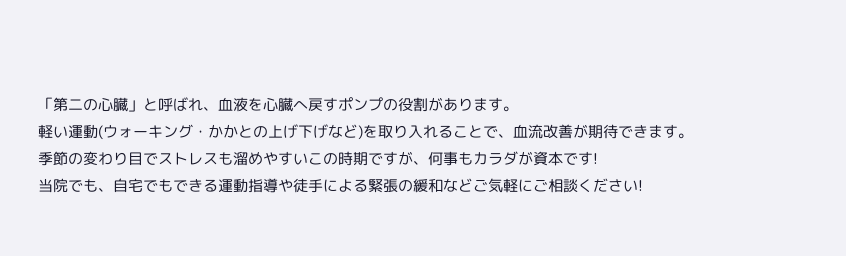「第二の心臓」と呼ばれ、血液を心臓へ戻すポンプの役割があります。
軽い運動(ウォーキング・かかとの上げ下げなど)を取り入れることで、血流改善が期待できます。
季節の変わり目でストレスも溜めやすいこの時期ですが、何事もカラダが資本です!
当院でも、自宅でもできる運動指導や徒手による緊張の緩和などご気軽にご相談ください!